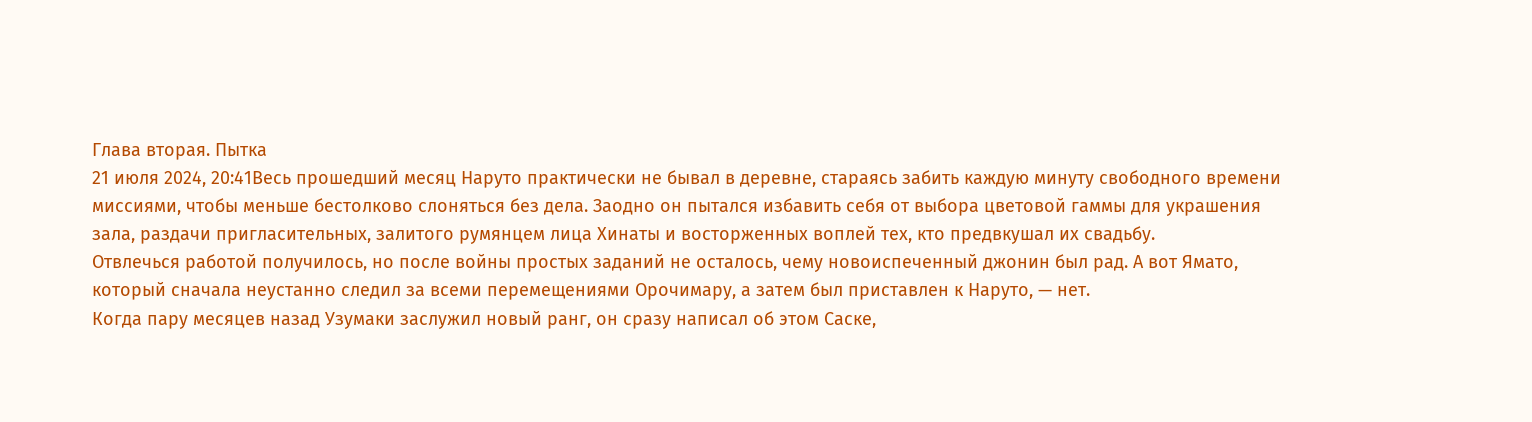Глава вторая. Пытка
21 июля 2024, 20:41Весь прошедший месяц Наруто практически не бывал в деревне, стараясь забить каждую минуту свободного времени миссиями, чтобы меньше бестолково слоняться без дела. Заодно он пытался избавить себя от выбора цветовой гаммы для украшения зала, раздачи пригласительных, залитого румянцем лица Хинаты и восторженных воплей тех, кто предвкушал их свадьбу.
Отвлечься работой получилось, но после войны простых заданий не осталось, чему новоиспеченный джонин был рад. А вот Ямато, который сначала неустанно следил за всеми перемещениями Орочимару, а затем был приставлен к Наруто, — нет.
Когда пару месяцев назад Узумаки заслужил новый ранг, он сразу написал об этом Саске,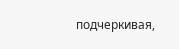подчеркивая,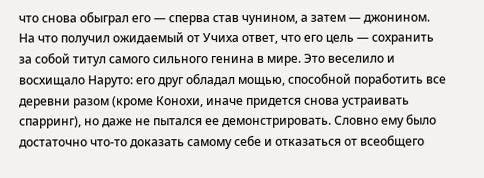что снова обыграл его — сперва став чунином, а затем — джонином. На что получил ожидаемый от Учиха ответ, что его цель — сохранить за собой титул самого сильного генина в мире. Это веселило и восхищало Наруто: его друг обладал мощью, способной поработить все деревни разом (кроме Конохи, иначе придется снова устраивать спарринг), но даже не пытался ее демонстрировать. Словно ему было достаточно что-то доказать самому себе и отказаться от всеобщего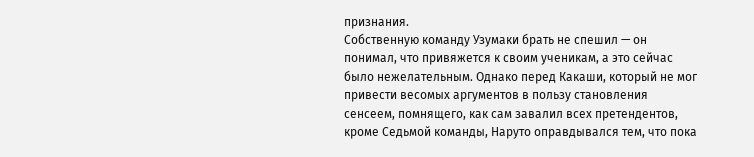признания.
Собственную команду Узумаки брать не спешил — он понимал, что привяжется к своим ученикам, а это сейчас было нежелательным. Однако перед Какаши, который не мог привести весомых аргументов в пользу становления сенсеем, помнящего, как сам завалил всех претендентов, кроме Седьмой команды, Наруто оправдывался тем, что пока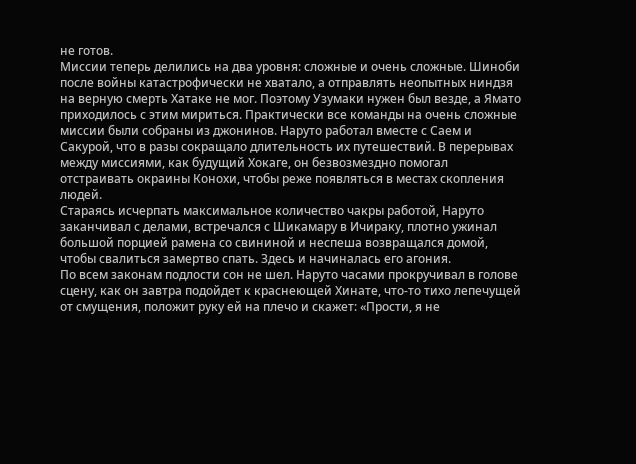не готов.
Миссии теперь делились на два уровня: сложные и очень сложные. Шиноби после войны катастрофически не хватало, а отправлять неопытных ниндзя на верную смерть Хатаке не мог. Поэтому Узумаки нужен был везде, а Ямато приходилось с этим мириться. Практически все команды на очень сложные миссии были собраны из джонинов. Наруто работал вместе с Саем и Сакурой, что в разы сокращало длительность их путешествий. В перерывах между миссиями, как будущий Хокаге, он безвозмездно помогал отстраивать окраины Конохи, чтобы реже появляться в местах скопления людей.
Стараясь исчерпать максимальное количество чакры работой, Наруто заканчивал с делами, встречался с Шикамару в Ичираку, плотно ужинал большой порцией рамена со свининой и неспеша возвращался домой, чтобы свалиться замертво спать. Здесь и начиналась его агония.
По всем законам подлости сон не шел. Наруто часами прокручивал в голове сцену, как он завтра подойдет к краснеющей Хинате, что-то тихо лепечущей от смущения, положит руку ей на плечо и скажет: «Прости, я не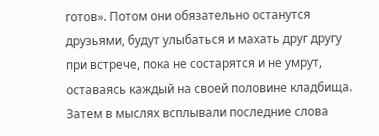готов». Потом они обязательно останутся друзьями, будут улыбаться и махать друг другу при встрече, пока не состарятся и не умрут, оставаясь каждый на своей половине кладбища. Затем в мыслях всплывали последние слова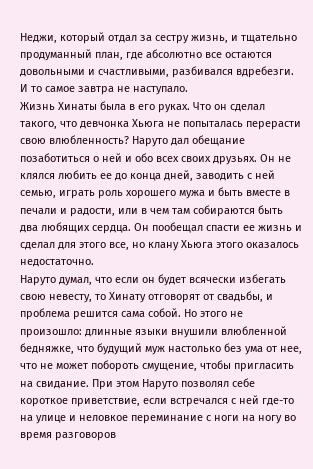Неджи, который отдал за сестру жизнь, и тщательно продуманный план, где абсолютно все остаются довольными и счастливыми, разбивался вдребезги. И то самое завтра не наступало.
Жизнь Хинаты была в его руках. Что он сделал такого, что девчонка Хьюга не попыталась перерасти свою влюбленность? Наруто дал обещание позаботиться о ней и обо всех своих друзьях. Он не клялся любить ее до конца дней, заводить с ней семью, играть роль хорошего мужа и быть вместе в печали и радости, или в чем там собираются быть два любящих сердца. Он пообещал спасти ее жизнь и сделал для этого все, но клану Хьюга этого оказалось недостаточно.
Наруто думал, что если он будет всячески избегать свою невесту, то Хинату отговорят от свадьбы, и проблема решится сама собой. Но этого не произошло: длинные языки внушили влюбленной бедняжке, что будущий муж настолько без ума от нее, что не может побороть смущение, чтобы пригласить на свидание. При этом Наруто позволял себе короткое приветствие, если встречался с ней где-то на улице и неловкое переминание с ноги на ногу во время разговоров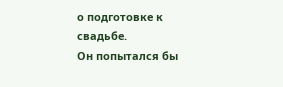о подготовке к свадьбе.
Он попытался бы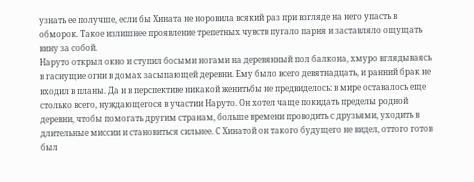узнать ее получше, если бы Хината не норовила всякий раз при взгляде на него упасть в обморок. Такое излишнее проявление трепетных чувств пугало парня и заставляло ощущать вину за собой.
Наруто открыл окно и ступил босыми ногами на деревянный пол балкона, хмуро вглядываясь в гаснущие огни в домах засыпающей деревни. Ему было всего девятнадцать, и ранний брак не входил в планы. Да и в перспективе никакой женитьбы не предвиделось: в мире оставалось еще столько всего, нуждающегося в участии Наруто. Он хотел чаще покидать пределы родной деревни, чтобы помогать другим странам, больше времени проводить с друзьями, уходить в длительные миссии и становиться сильнее. С Хинатой он такого будущего не видел, оттого готов был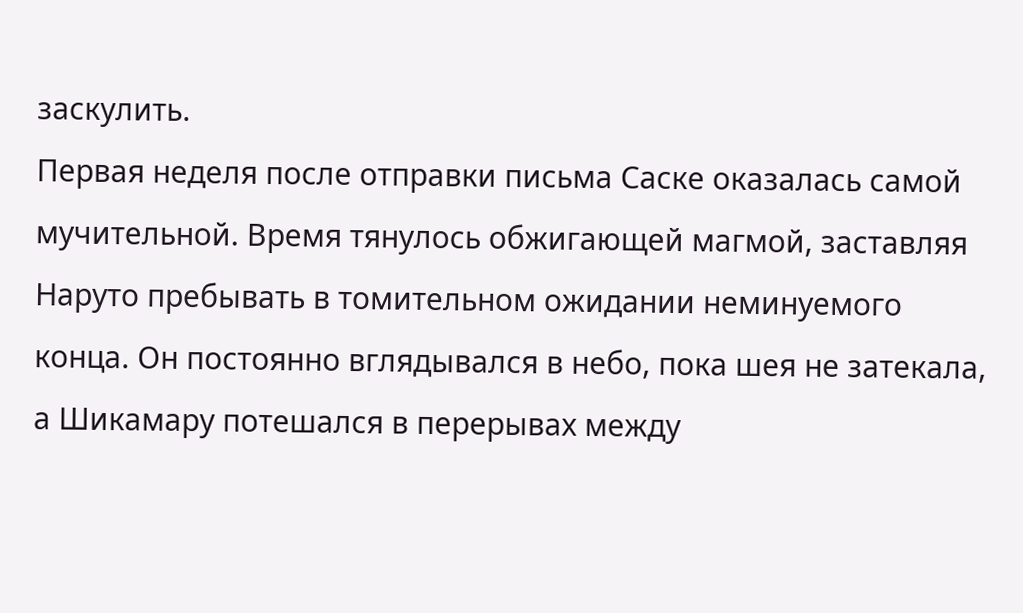заскулить.
Первая неделя после отправки письма Саске оказалась самой мучительной. Время тянулось обжигающей магмой, заставляя Наруто пребывать в томительном ожидании неминуемого конца. Он постоянно вглядывался в небо, пока шея не затекала, а Шикамару потешался в перерывах между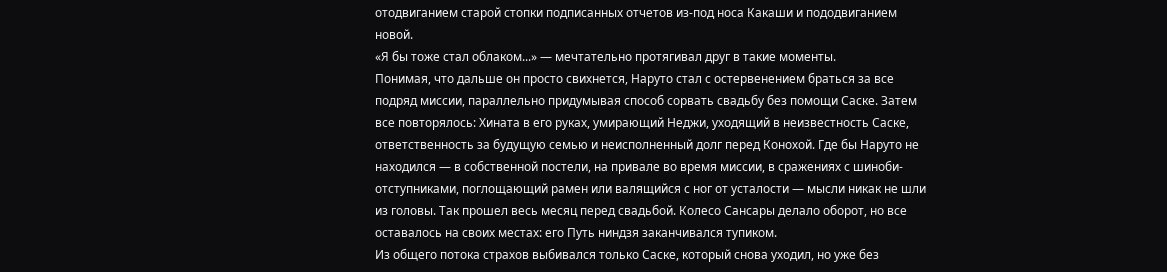отодвиганием старой стопки подписанных отчетов из-под носа Какаши и пододвиганием новой.
«Я бы тоже стал облаком...» — мечтательно протягивал друг в такие моменты.
Понимая, что дальше он просто свихнется, Наруто стал с остервенением браться за все подряд миссии, параллельно придумывая способ сорвать свадьбу без помощи Саске. Затем все повторялось: Хината в его руках, умирающий Неджи, уходящий в неизвестность Саске, ответственность за будущую семью и неисполненный долг перед Конохой. Где бы Наруто не находился — в собственной постели, на привале во время миссии, в сражениях с шиноби-отступниками, поглощающий рамен или валящийся с ног от усталости — мысли никак не шли из головы. Так прошел весь месяц перед свадьбой. Колесо Сансары делало оборот, но все оставалось на своих местах: его Путь ниндзя заканчивался тупиком.
Из общего потока страхов выбивался только Саске, который снова уходил, но уже без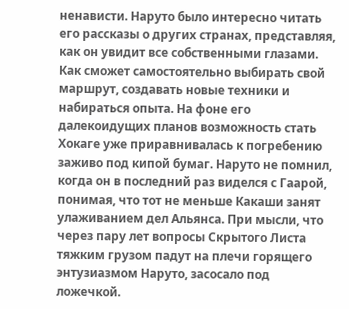ненависти. Наруто было интересно читать его рассказы о других странах, представляя, как он увидит все собственными глазами. Как сможет самостоятельно выбирать свой маршрут, создавать новые техники и набираться опыта. На фоне его далекоидущих планов возможность стать Хокаге уже приравнивалась к погребению заживо под кипой бумаг. Наруто не помнил, когда он в последний раз виделся с Гаарой, понимая, что тот не меньше Какаши занят улаживанием дел Альянса. При мысли, что через пару лет вопросы Скрытого Листа тяжким грузом падут на плечи горящего энтузиазмом Наруто, засосало под ложечкой.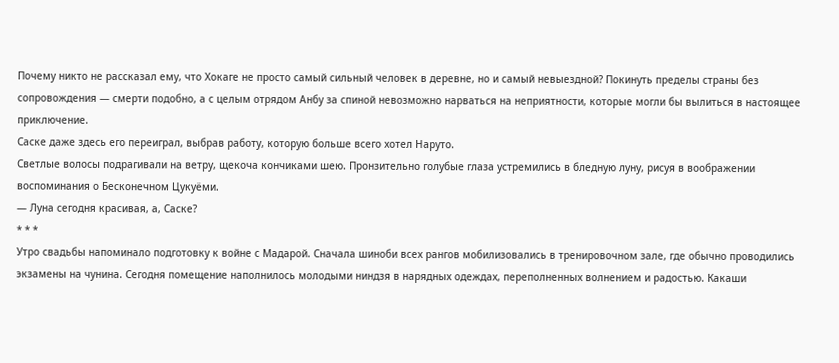Почему никто не рассказал ему, что Хокаге не просто самый сильный человек в деревне, но и самый невыездной? Покинуть пределы страны без сопровождения — смерти подобно, а с целым отрядом Анбу за спиной невозможно нарваться на неприятности, которые могли бы вылиться в настоящее приключение.
Саске даже здесь его переиграл, выбрав работу, которую больше всего хотел Наруто.
Светлые волосы подрагивали на ветру, щекоча кончиками шею. Пронзительно голубые глаза устремились в бледную луну, рисуя в воображении воспоминания о Бесконечном Цукуёми.
— Луна сегодня красивая, а, Саске?
* * *
Утро свадьбы напоминало подготовку к войне с Мадарой. Сначала шиноби всех рангов мобилизовались в тренировочном зале, где обычно проводились экзамены на чунина. Сегодня помещение наполнилось молодыми ниндзя в нарядных одеждах, переполненных волнением и радостью. Какаши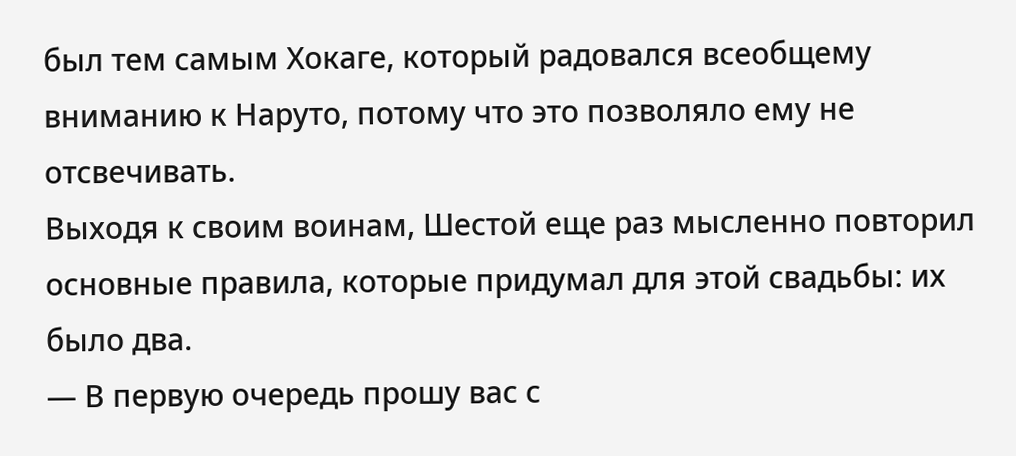был тем самым Хокаге, который радовался всеобщему вниманию к Наруто, потому что это позволяло ему не отсвечивать.
Выходя к своим воинам, Шестой еще раз мысленно повторил основные правила, которые придумал для этой свадьбы: их было два.
— В первую очередь прошу вас с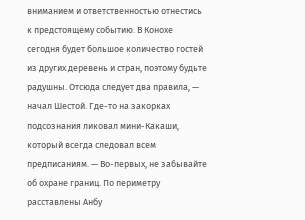вниманием и ответственностью отнестись к предстоящему событию. В Конохе сегодня будет большое количество гостей из других деревень и стран, поэтому будьте радушны. Отсюда следует два правила, — начал Шестой. Где-то на закорках подсознания ликовал мини-Какаши, который всегда следовал всем предписаниям. — Во-первых, не забывайте об охране границ. По периметру расставлены Анбу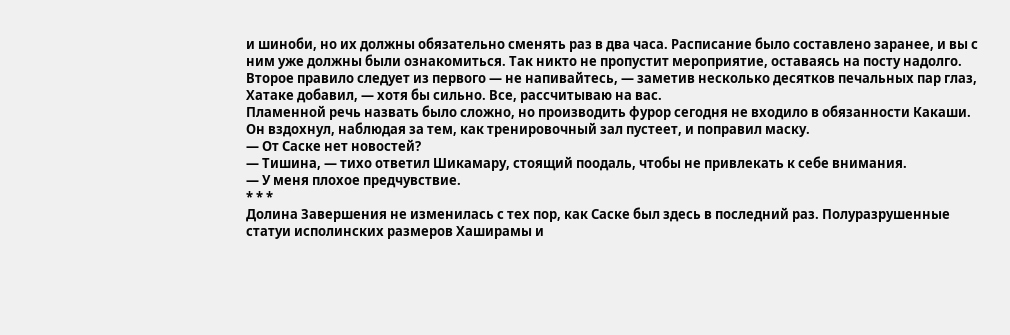и шиноби, но их должны обязательно сменять раз в два часа. Расписание было составлено заранее, и вы с ним уже должны были ознакомиться. Так никто не пропустит мероприятие, оставаясь на посту надолго. Второе правило следует из первого — не напивайтесь, — заметив несколько десятков печальных пар глаз, Хатаке добавил, — хотя бы сильно. Все, рассчитываю на вас.
Пламенной речь назвать было сложно, но производить фурор сегодня не входило в обязанности Какаши. Он вздохнул, наблюдая за тем, как тренировочный зал пустеет, и поправил маску.
— От Саске нет новостей?
— Тишина, — тихо ответил Шикамару, стоящий поодаль, чтобы не привлекать к себе внимания.
— У меня плохое предчувствие.
* * *
Долина Завершения не изменилась с тех пор, как Саске был здесь в последний раз. Полуразрушенные статуи исполинских размеров Хаширамы и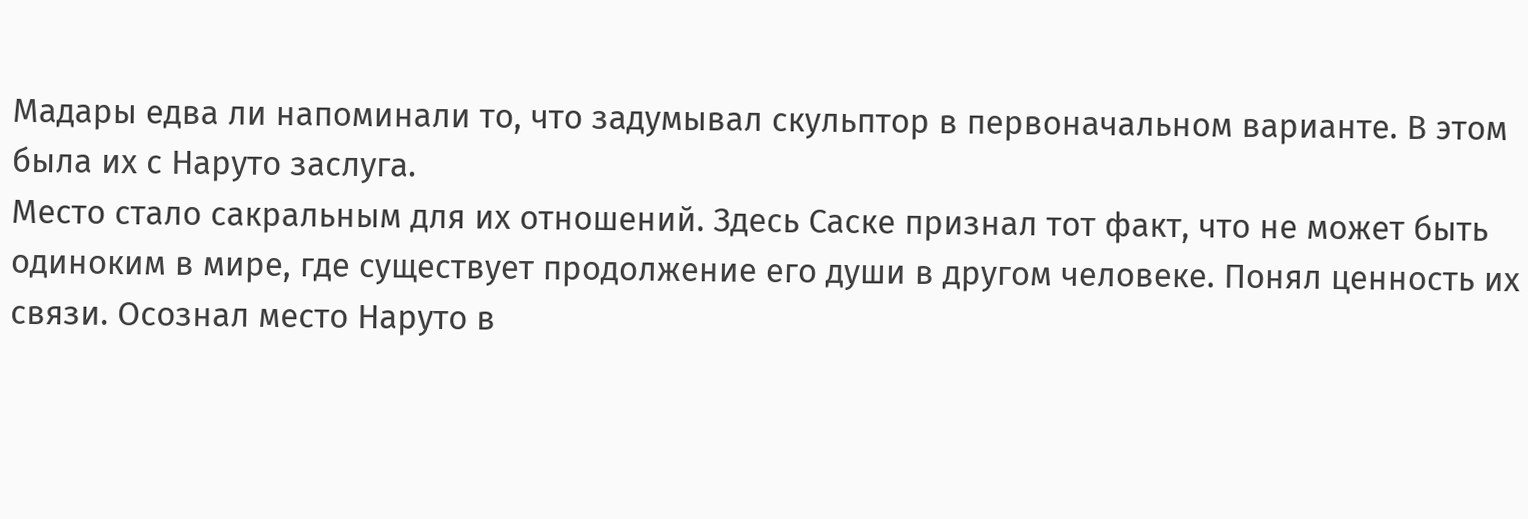Мадары едва ли напоминали то, что задумывал скульптор в первоначальном варианте. В этом была их с Наруто заслуга.
Место стало сакральным для их отношений. Здесь Саске признал тот факт, что не может быть одиноким в мире, где существует продолжение его души в другом человеке. Понял ценность их связи. Осознал место Наруто в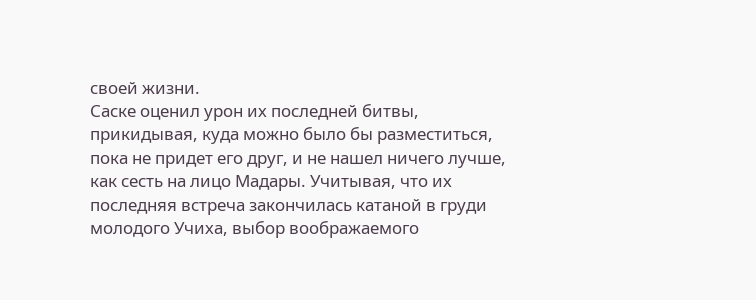своей жизни.
Саске оценил урон их последней битвы, прикидывая, куда можно было бы разместиться, пока не придет его друг, и не нашел ничего лучше, как сесть на лицо Мадары. Учитывая, что их последняя встреча закончилась катаной в груди молодого Учиха, выбор воображаемого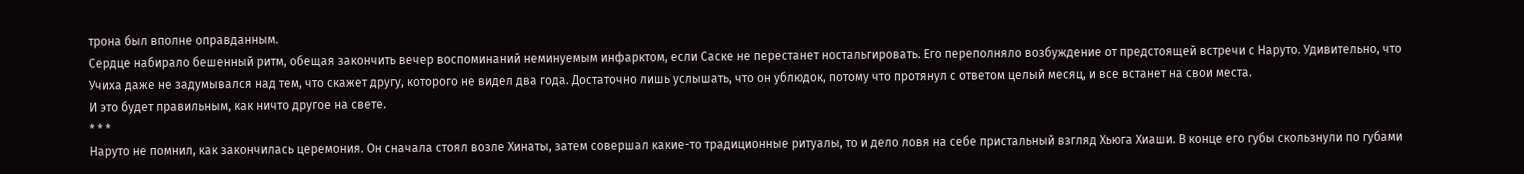трона был вполне оправданным.
Сердце набирало бешенный ритм, обещая закончить вечер воспоминаний неминуемым инфарктом, если Саске не перестанет ностальгировать. Его переполняло возбуждение от предстоящей встречи с Наруто. Удивительно, что Учиха даже не задумывался над тем, что скажет другу, которого не видел два года. Достаточно лишь услышать, что он ублюдок, потому что протянул с ответом целый месяц, и все встанет на свои места.
И это будет правильным, как ничто другое на свете.
* * *
Наруто не помнил, как закончилась церемония. Он сначала стоял возле Хинаты, затем совершал какие-то традиционные ритуалы, то и дело ловя на себе пристальный взгляд Хьюга Хиаши. В конце его губы скользнули по губами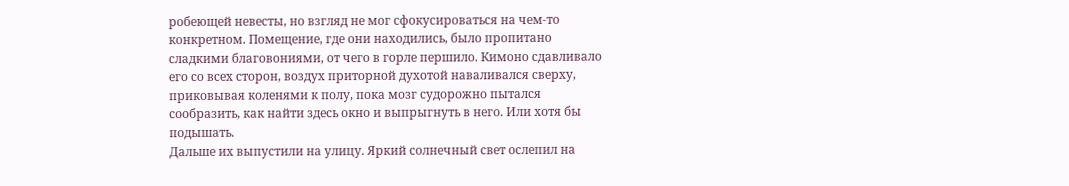робеющей невесты, но взгляд не мог сфокусироваться на чем-то конкретном. Помещение, где они находились, было пропитано сладкими благовониями, от чего в горле першило. Кимоно сдавливало его со всех сторон, воздух приторной духотой наваливался сверху, приковывая коленями к полу, пока мозг судорожно пытался сообразить, как найти здесь окно и выпрыгнуть в него. Или хотя бы подышать.
Дальше их выпустили на улицу. Яркий солнечный свет ослепил на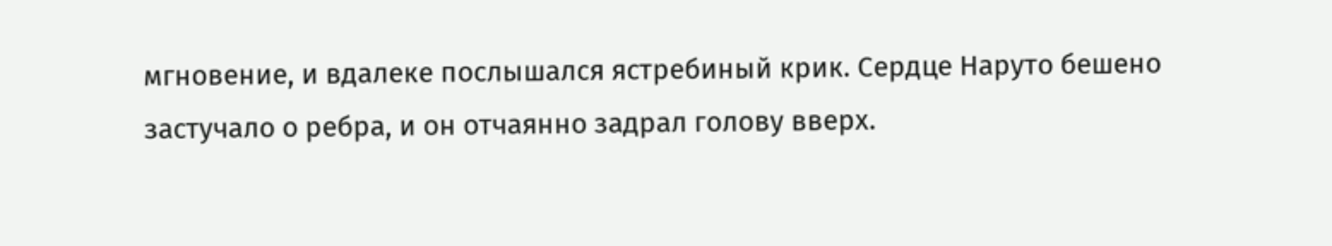мгновение, и вдалеке послышался ястребиный крик. Сердце Наруто бешено застучало о ребра, и он отчаянно задрал голову вверх.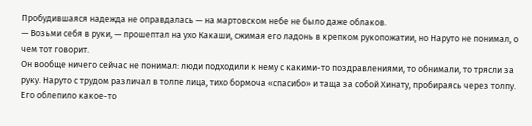Пробудившаяся надежда не оправдалась — на мартовском небе не было даже облаков.
— Возьми себя в руки, — прошептал на ухо Какаши, сжимая его ладонь в крепком рукопожатии, но Наруто не понимал, о чем тот говорит.
Он вообще ничего сейчас не понимал: люди подходили к нему с какими-то поздравлениями, то обнимали, то трясли за руку. Наруто с трудом различал в толпе лица, тихо бормоча «спасибо» и таща за собой Хинату, пробираясь через толпу. Его облепило какое-то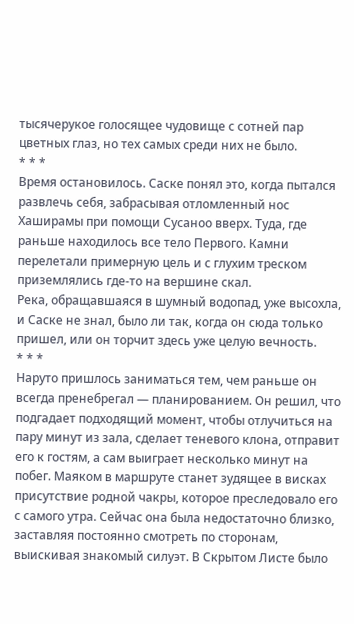тысячерукое голосящее чудовище с сотней пар цветных глаз, но тех самых среди них не было.
* * *
Время остановилось. Саске понял это, когда пытался развлечь себя, забрасывая отломленный нос Хаширамы при помощи Сусаноо вверх. Туда, где раньше находилось все тело Первого. Камни перелетали примерную цель и с глухим треском приземлялись где-то на вершине скал.
Река, обращавшаяся в шумный водопад, уже высохла, и Саске не знал, было ли так, когда он сюда только пришел, или он торчит здесь уже целую вечность.
* * *
Наруто пришлось заниматься тем, чем раньше он всегда пренебрегал — планированием. Он решил, что подгадает подходящий момент, чтобы отлучиться на пару минут из зала, сделает теневого клона, отправит его к гостям, а сам выиграет несколько минут на побег. Маяком в маршруте станет зудящее в висках присутствие родной чакры, которое преследовало его с самого утра. Сейчас она была недостаточно близко, заставляя постоянно смотреть по сторонам, выискивая знакомый силуэт. В Скрытом Листе было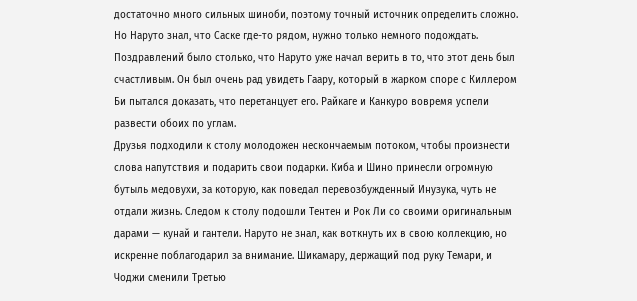достаточно много сильных шиноби, поэтому точный источник определить сложно. Но Наруто знал, что Саске где-то рядом, нужно только немного подождать.
Поздравлений было столько, что Наруто уже начал верить в то, что этот день был счастливым. Он был очень рад увидеть Гаару, который в жарком споре с Киллером Би пытался доказать, что перетанцует его. Райкаге и Канкуро вовремя успели развести обоих по углам.
Друзья подходили к столу молодожен нескончаемым потоком, чтобы произнести слова напутствия и подарить свои подарки. Киба и Шино принесли огромную бутыль медовухи, за которую, как поведал перевозбужденный Инузука, чуть не отдали жизнь. Следом к столу подошли Тентен и Рок Ли со своими оригинальным дарами — кунай и гантели. Наруто не знал, как воткнуть их в свою коллекцию, но искренне поблагодарил за внимание. Шикамару, держащий под руку Темари, и Чоджи сменили Третью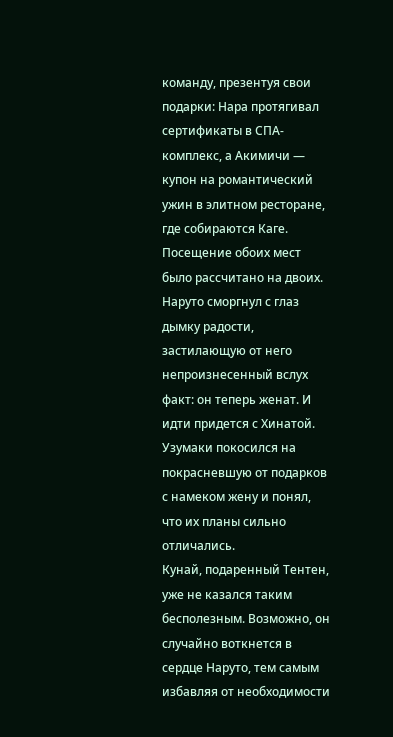команду, презентуя свои подарки: Нара протягивал сертификаты в СПА-комплекс, а Акимичи — купон на романтический ужин в элитном ресторане, где собираются Каге. Посещение обоих мест было рассчитано на двоих.
Наруто сморгнул с глаз дымку радости, застилающую от него непроизнесенный вслух факт: он теперь женат. И идти придется с Хинатой.
Узумаки покосился на покрасневшую от подарков с намеком жену и понял, что их планы сильно отличались.
Кунай, подаренный Тентен, уже не казался таким бесполезным. Возможно, он случайно воткнется в сердце Наруто, тем самым избавляя от необходимости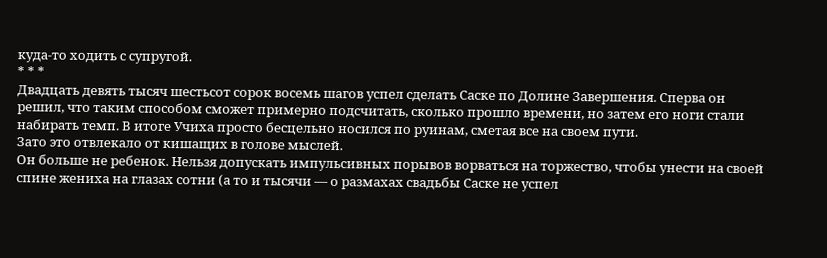куда-то ходить с супругой.
* * *
Двадцать девять тысяч шестьсот сорок восемь шагов успел сделать Саске по Долине Завершения. Сперва он решил, что таким способом сможет примерно подсчитать, сколько прошло времени, но затем его ноги стали набирать темп. В итоге Учиха просто бесцельно носился по руинам, сметая все на своем пути.
Зато это отвлекало от кишащих в голове мыслей.
Он больше не ребенок. Нельзя допускать импульсивных порывов ворваться на торжество, чтобы унести на своей спине жениха на глазах сотни (а то и тысячи — о размахах свадьбы Саске не успел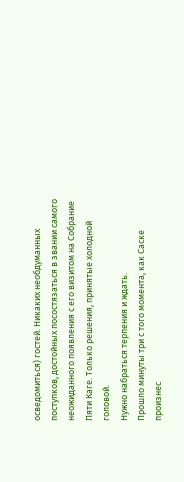осведомиться) гостей. Никаких необдуманных поступков, достойных посостязаться в звании самого неожиданного появления с его визитом на Собрание Пяти Каге. Только решения, принятые холодной головой.
Нужно набраться терпения и ждать.
Прошло минуты три с того момента, как Саске произнес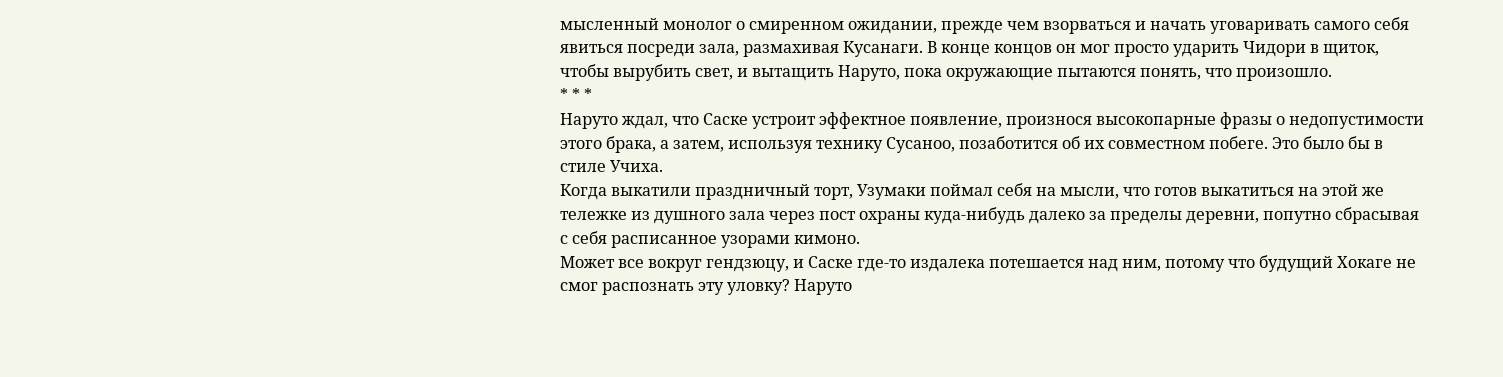мысленный монолог о смиренном ожидании, прежде чем взорваться и начать уговаривать самого себя явиться посреди зала, размахивая Кусанаги. В конце концов он мог просто ударить Чидори в щиток, чтобы вырубить свет, и вытащить Наруто, пока окружающие пытаются понять, что произошло.
* * *
Наруто ждал, что Саске устроит эффектное появление, произнося высокопарные фразы о недопустимости этого брака, а затем, используя технику Сусаноо, позаботится об их совместном побеге. Это было бы в стиле Учиха.
Когда выкатили праздничный торт, Узумаки поймал себя на мысли, что готов выкатиться на этой же тележке из душного зала через пост охраны куда-нибудь далеко за пределы деревни, попутно сбрасывая с себя расписанное узорами кимоно.
Может все вокруг гендзюцу, и Саске где-то издалека потешается над ним, потому что будущий Хокаге не смог распознать эту уловку? Наруто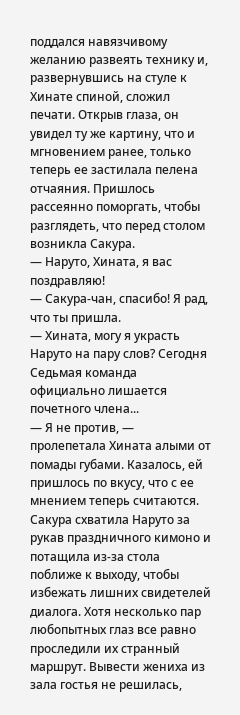поддался навязчивому желанию развеять технику и, развернувшись на стуле к Хинате спиной, сложил печати. Открыв глаза, он увидел ту же картину, что и мгновением ранее, только теперь ее застилала пелена отчаяния. Пришлось рассеянно поморгать, чтобы разглядеть, что перед столом возникла Сакура.
— Наруто, Хината, я вас поздравляю!
— Сакура-чан, спасибо! Я рад, что ты пришла.
— Хината, могу я украсть Наруто на пару слов? Сегодня Седьмая команда официально лишается почетного члена...
— Я не против, — пролепетала Хината алыми от помады губами. Казалось, ей пришлось по вкусу, что с ее мнением теперь считаются.
Сакура схватила Наруто за рукав праздничного кимоно и потащила из-за стола поближе к выходу, чтобы избежать лишних свидетелей диалога. Хотя несколько пар любопытных глаз все равно проследили их странный маршрут. Вывести жениха из зала гостья не решилась,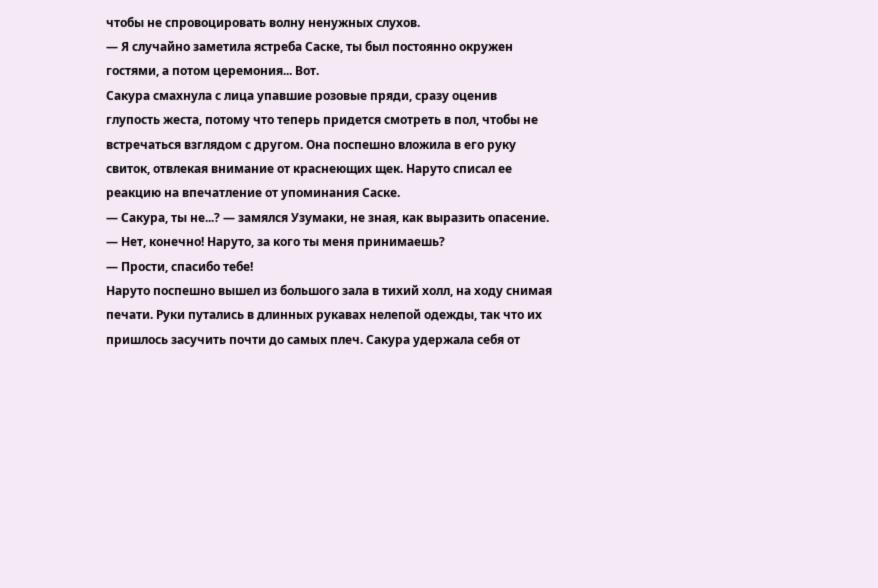чтобы не спровоцировать волну ненужных слухов.
— Я случайно заметила ястреба Саске, ты был постоянно окружен гостями, а потом церемония... Вот.
Сакура смахнула с лица упавшие розовые пряди, сразу оценив глупость жеста, потому что теперь придется смотреть в пол, чтобы не встречаться взглядом с другом. Она поспешно вложила в его руку свиток, отвлекая внимание от краснеющих щек. Наруто списал ее реакцию на впечатление от упоминания Саске.
— Сакура, ты не...? — замялся Узумаки, не зная, как выразить опасение.
— Нет, конечно! Наруто, за кого ты меня принимаешь?
— Прости, спасибо тебе!
Наруто поспешно вышел из большого зала в тихий холл, на ходу снимая печати. Руки путались в длинных рукавах нелепой одежды, так что их пришлось засучить почти до самых плеч. Сакура удержала себя от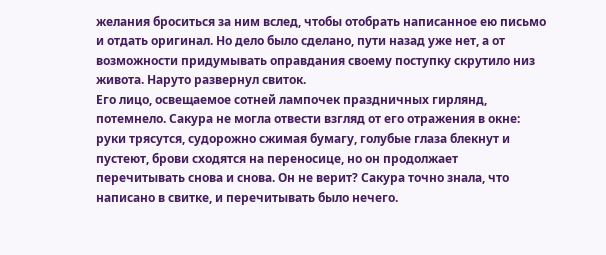желания броситься за ним вслед, чтобы отобрать написанное ею письмо и отдать оригинал. Но дело было сделано, пути назад уже нет, а от возможности придумывать оправдания своему поступку скрутило низ живота. Наруто развернул свиток.
Его лицо, освещаемое сотней лампочек праздничных гирлянд, потемнело. Сакура не могла отвести взгляд от его отражения в окне: руки трясутся, судорожно сжимая бумагу, голубые глаза блекнут и пустеют, брови сходятся на переносице, но он продолжает перечитывать снова и снова. Он не верит? Сакура точно знала, что написано в свитке, и перечитывать было нечего.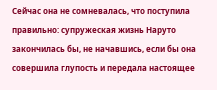Сейчас она не сомневалась, что поступила правильно: супружеская жизнь Наруто закончилась бы, не начавшись, если бы она совершила глупость и передала настоящее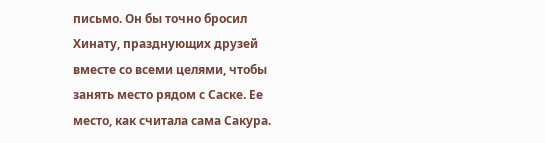письмо. Он бы точно бросил Хинату, празднующих друзей вместе со всеми целями, чтобы занять место рядом с Саске. Ее место, как считала сама Сакура.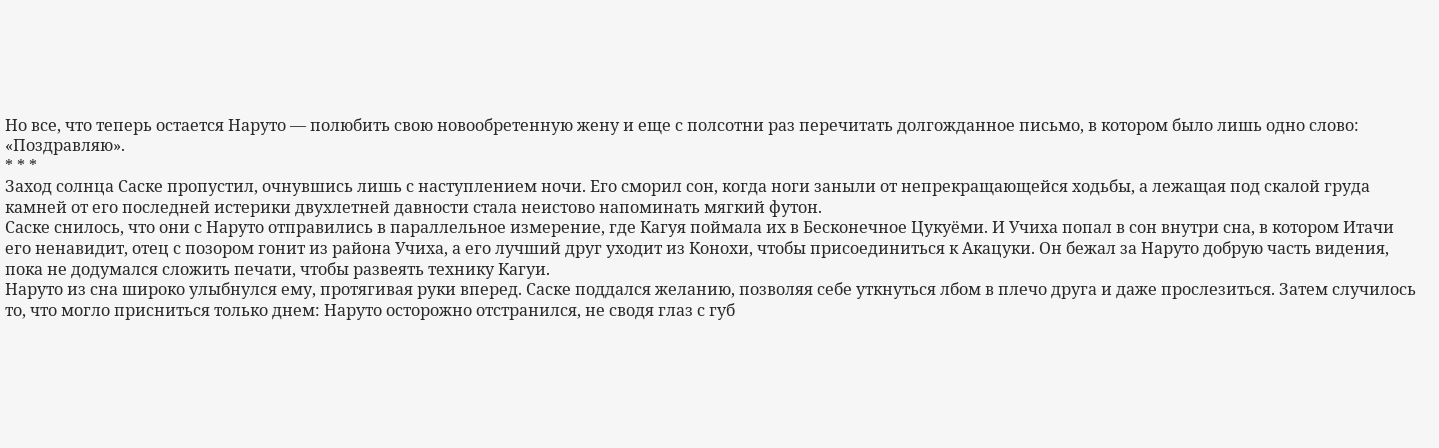Но все, что теперь остается Наруто — полюбить свою новообретенную жену и еще с полсотни раз перечитать долгожданное письмо, в котором было лишь одно слово: «Поздравляю».
* * *
Заход солнца Саске пропустил, очнувшись лишь с наступлением ночи. Его сморил сон, когда ноги заныли от непрекращающейся ходьбы, а лежащая под скалой груда камней от его последней истерики двухлетней давности стала неистово напоминать мягкий футон.
Саске снилось, что они с Наруто отправились в параллельное измерение, где Кагуя поймала их в Бесконечное Цукуёми. И Учиха попал в сон внутри сна, в котором Итачи его ненавидит, отец с позором гонит из района Учиха, а его лучший друг уходит из Конохи, чтобы присоединиться к Акацуки. Он бежал за Наруто добрую часть видения, пока не додумался сложить печати, чтобы развеять технику Кагуи.
Наруто из сна широко улыбнулся ему, протягивая руки вперед. Саске поддался желанию, позволяя себе уткнуться лбом в плечо друга и даже прослезиться. Затем случилось то, что могло присниться только днем: Наруто осторожно отстранился, не сводя глаз с губ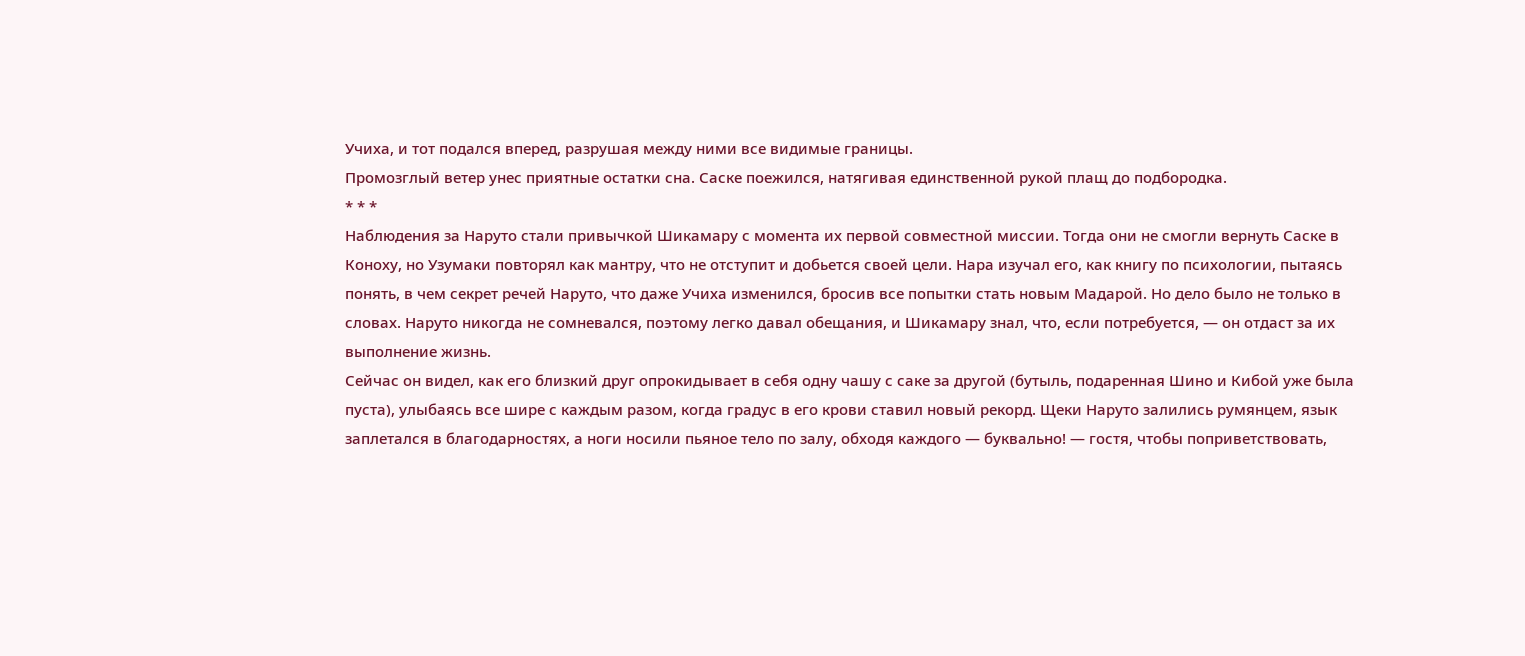Учиха, и тот подался вперед, разрушая между ними все видимые границы.
Промозглый ветер унес приятные остатки сна. Саске поежился, натягивая единственной рукой плащ до подбородка.
* * *
Наблюдения за Наруто стали привычкой Шикамару с момента их первой совместной миссии. Тогда они не смогли вернуть Саске в Коноху, но Узумаки повторял как мантру, что не отступит и добьется своей цели. Нара изучал его, как книгу по психологии, пытаясь понять, в чем секрет речей Наруто, что даже Учиха изменился, бросив все попытки стать новым Мадарой. Но дело было не только в словах. Наруто никогда не сомневался, поэтому легко давал обещания, и Шикамару знал, что, если потребуется, — он отдаст за их выполнение жизнь.
Сейчас он видел, как его близкий друг опрокидывает в себя одну чашу с саке за другой (бутыль, подаренная Шино и Кибой уже была пуста), улыбаясь все шире с каждым разом, когда градус в его крови ставил новый рекорд. Щеки Наруто залились румянцем, язык заплетался в благодарностях, а ноги носили пьяное тело по залу, обходя каждого — буквально! — гостя, чтобы поприветствовать,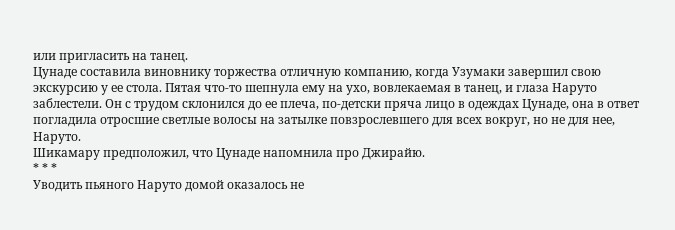или пригласить на танец.
Цунаде составила виновнику торжества отличную компанию, когда Узумаки завершил свою экскурсию у ее стола. Пятая что-то шепнула ему на ухо, вовлекаемая в танец, и глаза Наруто заблестели. Он с трудом склонился до ее плеча, по-детски пряча лицо в одеждах Цунаде, она в ответ погладила отросшие светлые волосы на затылке повзрослевшего для всех вокруг, но не для нее, Наруто.
Шикамару предположил, что Цунаде напомнила про Джирайю.
* * *
Уводить пьяного Наруто домой оказалось не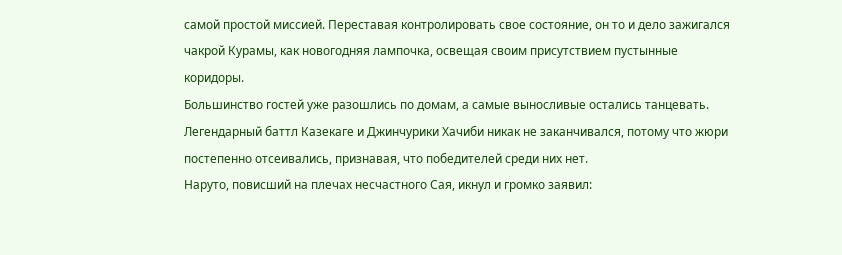самой простой миссией. Переставая контролировать свое состояние, он то и дело зажигался чакрой Курамы, как новогодняя лампочка, освещая своим присутствием пустынные коридоры.
Большинство гостей уже разошлись по домам, а самые выносливые остались танцевать. Легендарный баттл Казекаге и Джинчурики Хачиби никак не заканчивался, потому что жюри постепенно отсеивались, признавая, что победителей среди них нет.
Наруто, повисший на плечах несчастного Сая, икнул и громко заявил: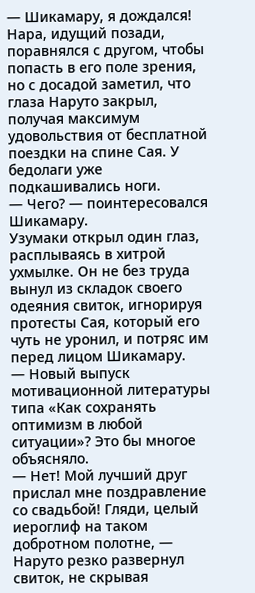— Шикамару, я дождался!
Нара, идущий позади, поравнялся с другом, чтобы попасть в его поле зрения, но с досадой заметил, что глаза Наруто закрыл, получая максимум удовольствия от бесплатной поездки на спине Сая. У бедолаги уже подкашивались ноги.
— Чего? — поинтересовался Шикамару.
Узумаки открыл один глаз, расплываясь в хитрой ухмылке. Он не без труда вынул из складок своего одеяния свиток, игнорируя протесты Сая, который его чуть не уронил, и потряс им перед лицом Шикамару.
— Новый выпуск мотивационной литературы типа «Как сохранять оптимизм в любой ситуации»? Это бы многое объясняло.
— Нет! Мой лучший друг прислал мне поздравление со свадьбой! Гляди, целый иероглиф на таком добротном полотне, — Наруто резко развернул свиток, не скрывая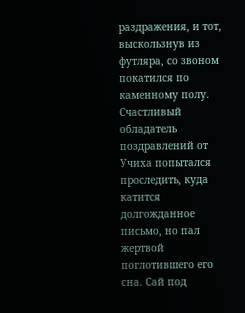раздражения, и тот, выскользнув из футляра, со звоном покатился по каменному полу.
Счастливый обладатель поздравлений от Учиха попытался проследить, куда катится долгожданное письмо, но пал жертвой поглотившего его сна. Сай под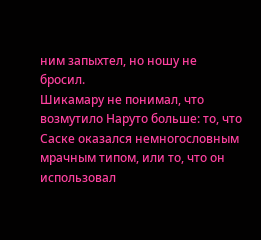ним запыхтел, но ношу не бросил.
Шикамару не понимал, что возмутило Наруто больше: то, что Саске оказался немногословным мрачным типом, или то, что он использовал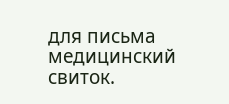для письма медицинский свиток.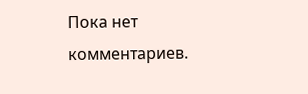Пока нет комментариев.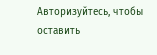Авторизуйтесь, чтобы оставить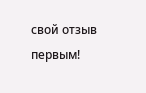свой отзыв первым!